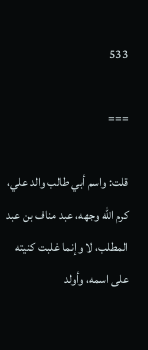533

===

قلت: واسم أبي طالب والد علي، كرم الله وجهه، عبد مناف بن عبد المطلب، لا وإنما غلبت كنيته على اسمه، وأولد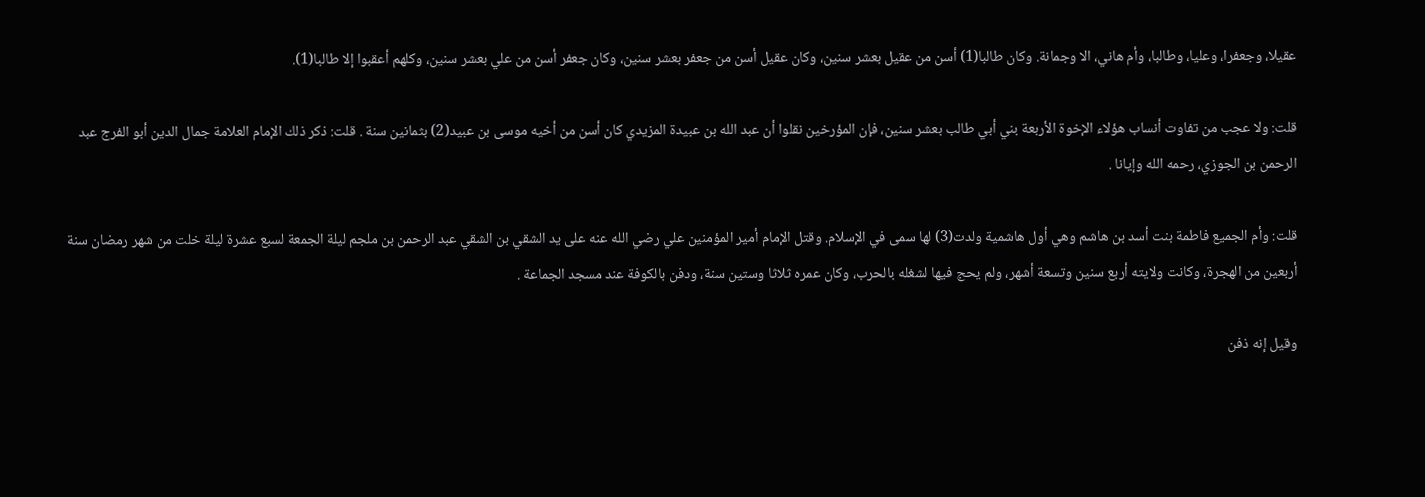عقيلا، وجعفرا، وعليا، وطالبا، وأم هاني، الا وجمانة. وكان طالبا(1) أسن من عقيل بعشر سنين، وكان عقيل أسن من جعفر بعشر سنين، وكان جعفر أسن من علي بعشر سنين، وكلهم أعقبوا إلا طالبا(1).

قلت: ولا عجب من تفاوت أنساب هؤلاء الإخوة الأربعة بني أبي طالب بعشر سنين، فإن المؤرخين نقلوا أن عبد الله بن عبيدة المزيدي كان أسن من أخيه موسى بن عبيد(2) بثمانين سنة . قلت: ذكر ذلك الإمام العلامة جمال الدين أبو الفرج عبد الرحمن بن الجوزي، رحمه الله وإيانا .

قلت: وأم الجميع فاطمة بنت أسد بن هاشم وهي أول هاشمية ولدت(3) لها سمى في الإسلام. وقتل الإمام أمير المؤمنين علي رضي الله عنه على يد الشقي بن الشقي عبد الرحمن بن ملجم ليلة الجمعة لسبع عشرة ليلة خلت من شهر رمضان سنة أربعين من الهجرة، وكانت ولايته أربع سنين وتسعة أشهر، ولم يحج فيها لشغله بالحرب، وكان عمره ثلاثا وستين سنة، ودفن بالكوفة عند مسجد الجماعة .

وقيل إنه ذفن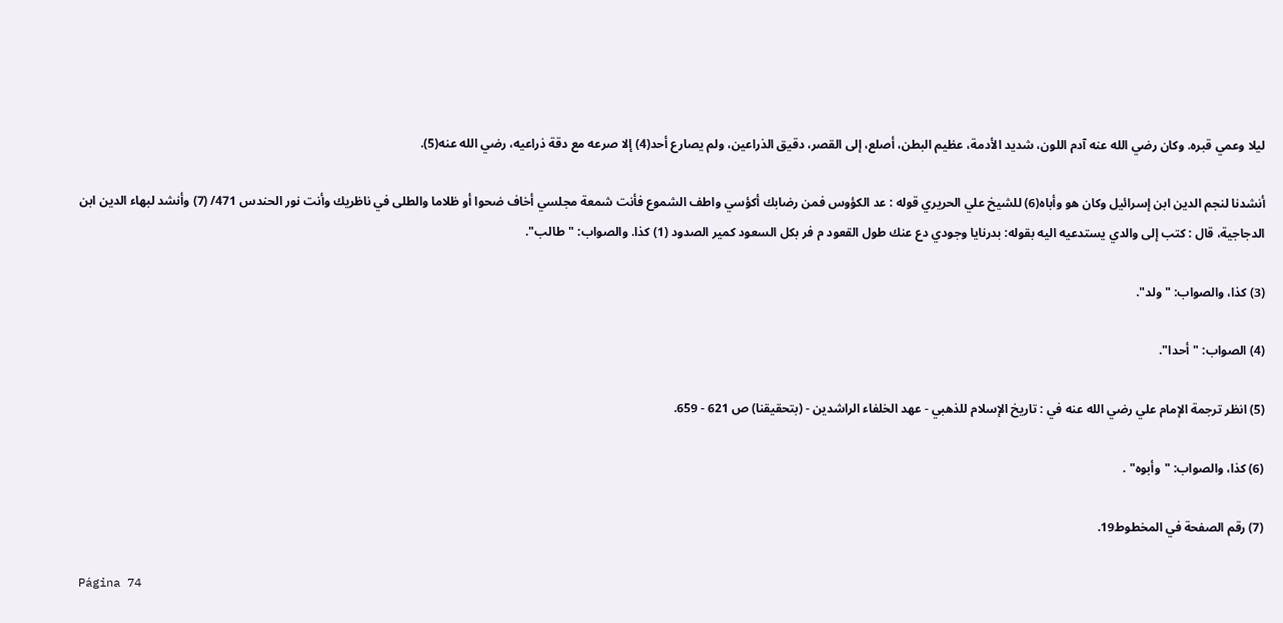ليلا وعمي قبره. وكان رضي الله عنه آدم اللون، شديد الأدمة، عظيم البطن، أصلع، إلى القصر، دقيق الذراعين، ولم يصارع أحد(4) إلا صرعه مع دقة ذراعيه، رضي الله عنه(5).

أنشدنا لنجم الدين ابن إسرائيل وكان هو وأباه(6) للشيخ علي الحريري قوله : عد الكؤوس فمن رضابك أكؤسي واطف الشموع فأنت شمعة مجلسي أخاف ضحوا أو ظلاما والطلى في ناظريك وأنت نور الحندس 471/ (7) وأنشد لبهاء الدين ابن الدجاجية، قال : كتب إلى والدي يستدعيه اليه بقوله: بدرنايا وجودي دع عنك طول القعود م فر بكل السعود كمير الصدود (1) كذا. والصواب: "طالب".

(3) كذا، والصواب: "ولد".

(4) الصواب: "أحدا".

(5) انظر ترجمة الإمام علي رضي الله عنه في : تاريخ الإسلام للذهبي - عهد الخلفاء الراشدين - (بتحقيقنا) ص 621 - 659.

(6) كذا، والصواب: "وأبوه" .

(7) رقم الصفحة في المخطوط19.

Página 74